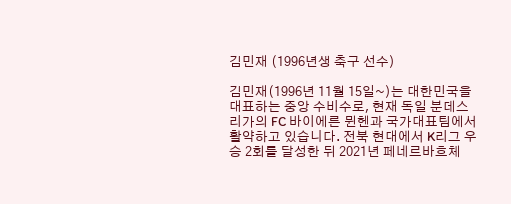김민재 (1996년생 축구 선수)

김민재(1996년 11월 15일~)는 대한민국을 대표하는 중앙 수비수로, 현재 독일 분데스리가의 FC 바이에른 뮌헨과 국가대표팀에서 활약하고 있습니다. 전북 현대에서 K리그 우승 2회를 달성한 뒤 2021년 페네르바흐체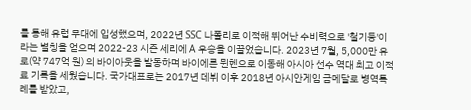를 통해 유럽 무대에 입성했으며, 2022년 SSC 나폴리로 이적해 뛰어난 수비력으로 '철기둥'이라는 별칭을 얻으며 2022-23 시즌 세리에 A 우승을 이끌었습니다. 2023년 7월, 5,000만 유로(약 747억 원) 의 바이아웃을 발동하며 바이에른 뮌헨으로 이동해 아시아 선수 역대 최고 이적료 기록을 세웠습니다. 국가대표로는 2017년 데뷔 이후 2018년 아시안게임 금메달로 병역특례를 받았고,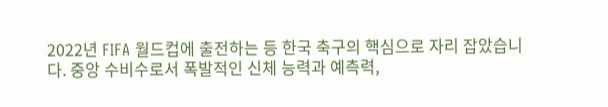2022년 FIFA 월드컵에 출전하는 등 한국 축구의 핵심으로 자리 잡았습니다. 중앙 수비수로서 폭발적인 신체 능력과 예측력,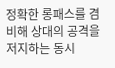정확한 롱패스를 겸비해 상대의 공격을 저지하는 동시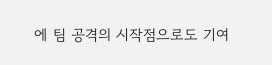에 팀 공격의 시작점으로도 기여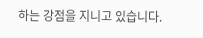하는 강점을 지니고 있습니다.